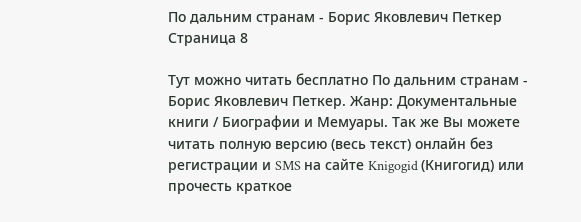По дальним странам - Борис Яковлевич Петкер Страница 8

Тут можно читать бесплатно По дальним странам - Борис Яковлевич Петкер. Жанр: Документальные книги / Биографии и Мемуары. Так же Вы можете читать полную версию (весь текст) онлайн без регистрации и SMS на сайте Knigogid (Книгогид) или прочесть краткое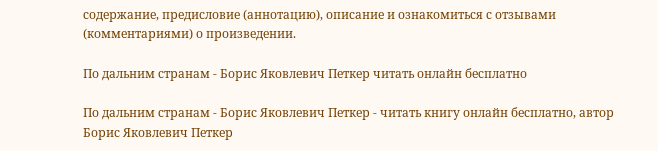содержание, предисловие (аннотацию), описание и ознакомиться с отзывами (комментариями) о произведении.

По дальним странам - Борис Яковлевич Петкер читать онлайн бесплатно

По дальним странам - Борис Яковлевич Петкер - читать книгу онлайн бесплатно, автор Борис Яковлевич Петкер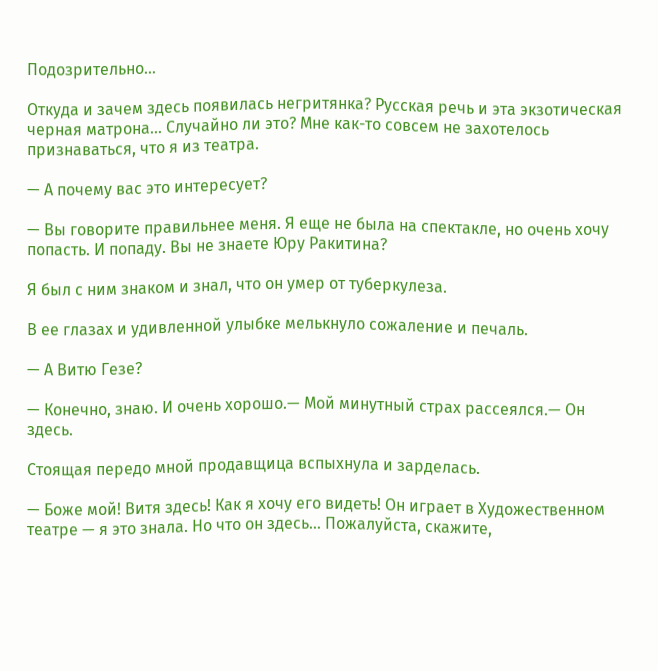Подозрительно…

Откуда и зачем здесь появилась негритянка? Русская речь и эта экзотическая черная матрона… Случайно ли это? Мне как-то совсем не захотелось признаваться, что я из театра.

— А почему вас это интересует?

— Вы говорите правильнее меня. Я еще не была на спектакле, но очень хочу попасть. И попаду. Вы не знаете Юру Ракитина?

Я был с ним знаком и знал, что он умер от туберкулеза.

В ее глазах и удивленной улыбке мелькнуло сожаление и печаль.

— А Витю Гезе?

— Конечно, знаю. И очень хорошо.— Мой минутный страх рассеялся.— Он здесь.

Стоящая передо мной продавщица вспыхнула и зарделась.

— Боже мой! Витя здесь! Как я хочу его видеть! Он играет в Художественном театре — я это знала. Но что он здесь… Пожалуйста, скажите,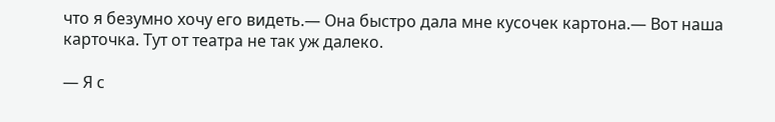что я безумно хочу его видеть.— Она быстро дала мне кусочек картона.— Вот наша карточка. Тут от театра не так уж далеко.

— Я с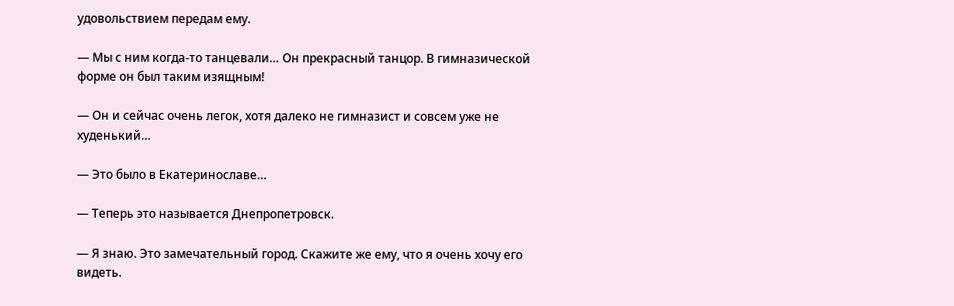удовольствием передам ему.

— Мы с ним когда-то танцевали… Он прекрасный танцор. В гимназической форме он был таким изящным!

— Он и сейчас очень легок, хотя далеко не гимназист и совсем уже не худенький…

— Это было в Екатеринославе…

— Теперь это называется Днепропетровск.

— Я знаю. Это замечательный город. Скажите же ему, что я очень хочу его видеть.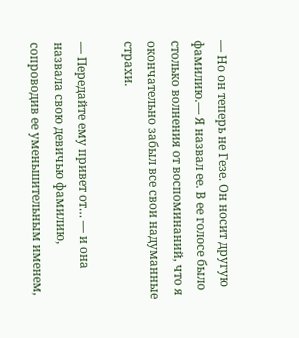— Но он теперь не Гезе. Он носит другую фамилию.— Я назвал ее. В ее голосе было столько волнения от воспоминаний, что я окончательно забыл все свои надуманные страхи.

— Передайте ему привет от… — и она назвала свою девичью фамилию, сопроводив ее уменьшительным именем,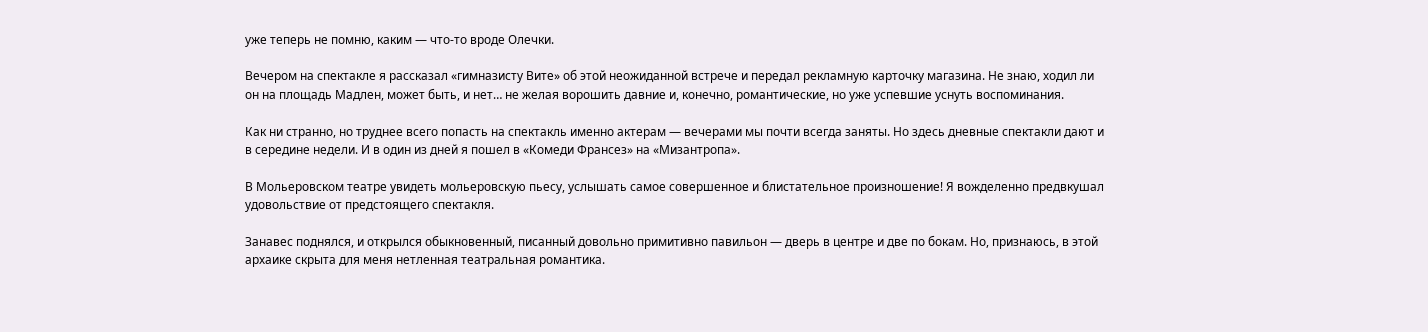уже теперь не помню, каким — что-то вроде Олечки.

Вечером на спектакле я рассказал «гимназисту Вите» об этой неожиданной встрече и передал рекламную карточку магазина. Не знаю, ходил ли он на площадь Мадлен, может быть, и нет… не желая ворошить давние и, конечно, романтические, но уже успевшие уснуть воспоминания.

Как ни странно, но труднее всего попасть на спектакль именно актерам — вечерами мы почти всегда заняты. Но здесь дневные спектакли дают и в середине недели. И в один из дней я пошел в «Комеди Франсез» на «Мизантропа».

В Мольеровском театре увидеть мольеровскую пьесу, услышать самое совершенное и блистательное произношение! Я вожделенно предвкушал удовольствие от предстоящего спектакля.

Занавес поднялся, и открылся обыкновенный, писанный довольно примитивно павильон — дверь в центре и две по бокам. Но, признаюсь, в этой архаике скрыта для меня нетленная театральная романтика.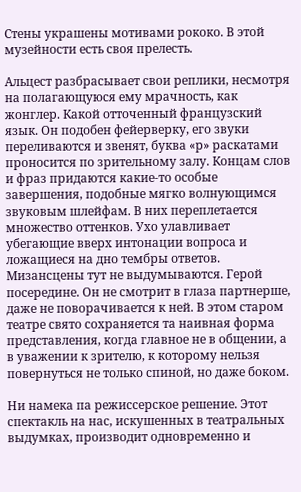Стены украшены мотивами рококо. В этой музейности есть своя прелесть.

Альцест разбрасывает свои реплики, несмотря на полагающуюся ему мрачность, как жонглер. Какой отточенный французский язык. Он подобен фейерверку, его звуки переливаются и звенят, буква «р» раскатами проносится по зрительному залу. Концам слов и фраз придаются какие-то особые завершения, подобные мягко волнующимся звуковым шлейфам. В них переплетается множество оттенков. Ухо улавливает убегающие вверх интонации вопроса и ложащиеся на дно тембры ответов. Мизансцены тут не выдумываются. Герой посередине. Он не смотрит в глаза партнерше, даже не поворачивается к ней. В этом старом театре свято сохраняется та наивная форма представления, когда главное не в общении, а в уважении к зрителю, к которому нельзя повернуться не только спиной, но даже боком.

Ни намека па режиссерское решение. Этот спектакль на нас, искушенных в театральных выдумках, производит одновременно и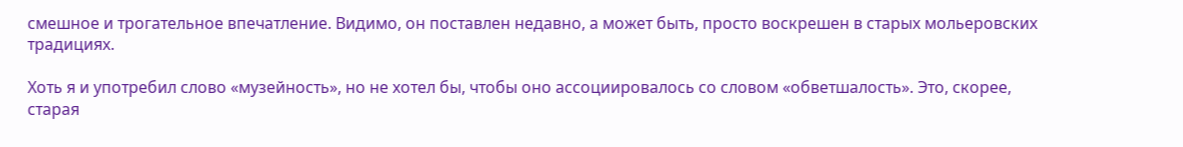смешное и трогательное впечатление. Видимо, он поставлен недавно, а может быть, просто воскрешен в старых мольеровских традициях.

Хоть я и употребил слово «музейность», но не хотел бы, чтобы оно ассоциировалось со словом «обветшалость». Это, скорее, старая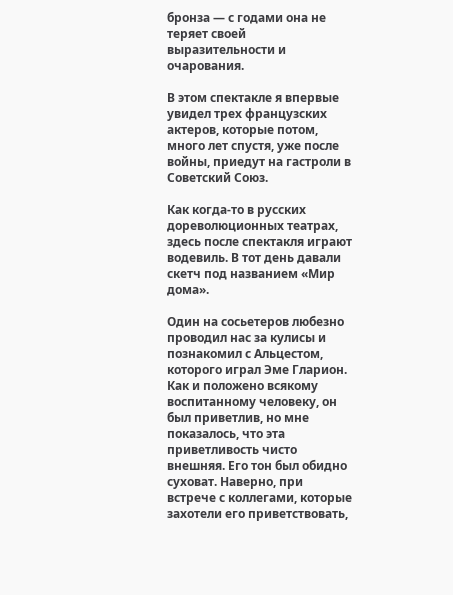бронза — с годами она не теряет своей выразительности и очарования.

В этом спектакле я впервые увидел трех французских актеров, которые потом, много лет спустя, уже после войны, приедут на гастроли в Советский Союз.

Как когда-то в русских дореволюционных театрах, здесь после спектакля играют водевиль. В тот день давали скетч под названием «Мир дома».

Один на сосьетеров любезно проводил нас за кулисы и познакомил с Альцестом, которого играл Эме Гларион. Как и положено всякому воспитанному человеку, он был приветлив, но мне показалось, что эта приветливость чисто внешняя. Его тон был обидно суховат. Наверно, при встрече с коллегами, которые захотели его приветствовать,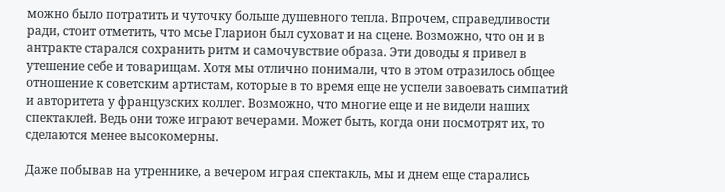можно было потратить и чуточку больше душевного тепла. Впрочем, справедливости ради, стоит отметить, что мсье Гларион был суховат и на сцене. Возможно, что он и в антракте старался сохранить ритм и самочувствие образа. Эти доводы я привел в утешение себе и товарищам. Хотя мы отлично понимали, что в этом отразилось общее отношение к советским артистам, которые в то время еще не успели завоевать симпатий и авторитета у французских коллег. Возможно, что многие еще и не видели наших спектаклей. Ведь они тоже играют вечерами. Может быть, когда они посмотрят их, то сделаются менее высокомерны.

Даже побывав на утреннике, а вечером играя спектакль, мы и днем еще старались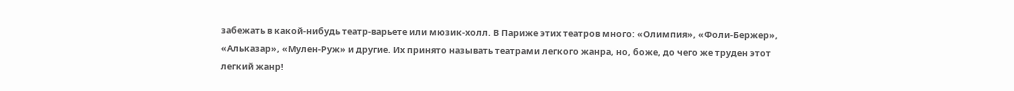забежать в какой-нибудь театр-варьете или мюзик-холл. В Париже этих театров много: «Олимпия», «Фоли-Бержер», «Альказар», «Мулен-Руж» и другие. Их принято называть театрами легкого жанра, но, боже, до чего же труден этот легкий жанр!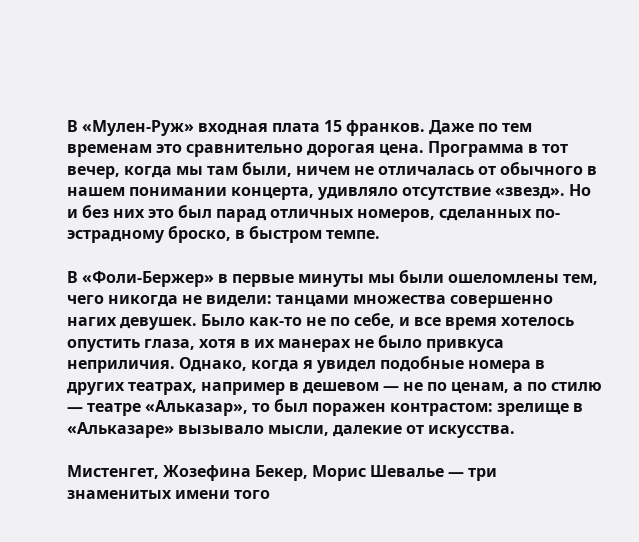В «Мулен-Руж» входная плата 15 франков. Даже по тем временам это сравнительно дорогая цена. Программа в тот вечер, когда мы там были, ничем не отличалась от обычного в нашем понимании концерта, удивляло отсутствие «звезд». Но и без них это был парад отличных номеров, сделанных по-эстрадному броско, в быстром темпе.

В «Фоли-Бержер» в первые минуты мы были ошеломлены тем, чего никогда не видели: танцами множества совершенно нагих девушек. Было как-то не по себе, и все время хотелось опустить глаза, хотя в их манерах не было привкуса неприличия. Однако, когда я увидел подобные номера в других театрах, например в дешевом — не по ценам, а по стилю — театре «Альказар», то был поражен контрастом: зрелище в «Альказаре» вызывало мысли, далекие от искусства.

Мистенгет, Жозефина Бекер, Морис Шевалье — три знаменитых имени того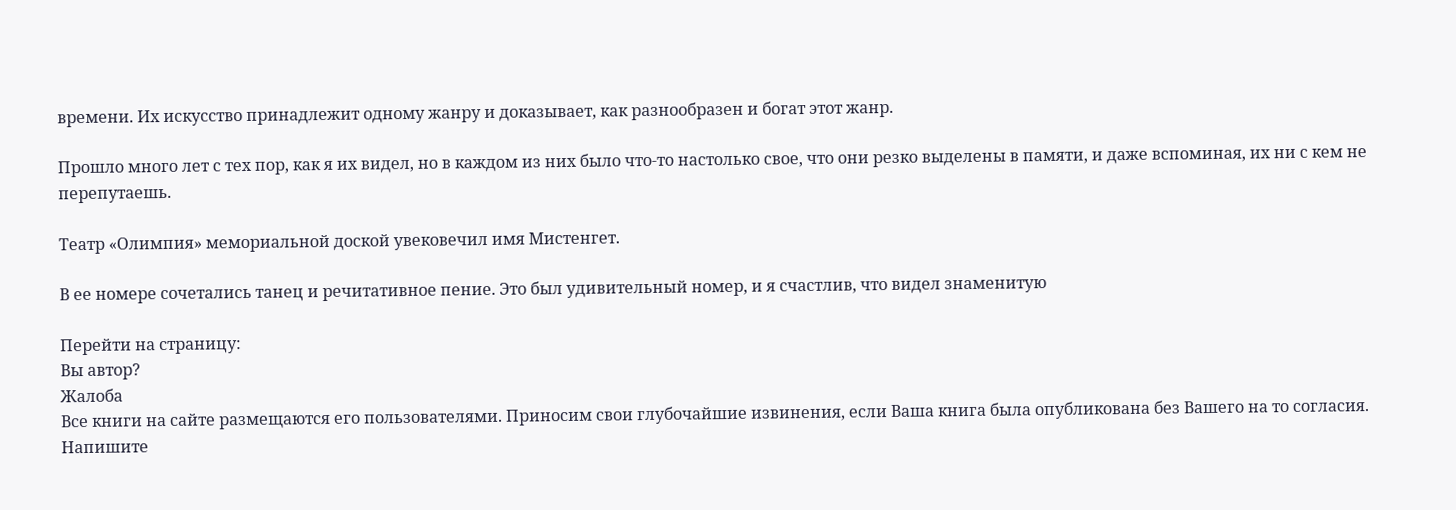времени. Их искусство принадлежит одному жанру и доказывает, как разнообразен и богат этот жанр.

Прошло много лет с тех пор, как я их видел, но в каждом из них было что-то настолько свое, что они резко выделены в памяти, и даже вспоминая, их ни с кем не перепутаешь.

Театр «Олимпия» мемориальной доской увековечил имя Мистенгет.

В ее номере сочетались танец и речитативное пение. Это был удивительный номер, и я счастлив, что видел знаменитую

Перейти на страницу:
Вы автор?
Жалоба
Все книги на сайте размещаются его пользователями. Приносим свои глубочайшие извинения, если Ваша книга была опубликована без Вашего на то согласия.
Напишите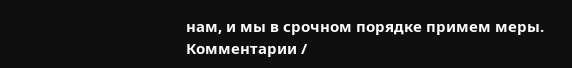нам, и мы в срочном порядке примем меры.
Комментарии /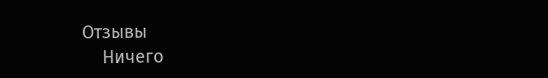Отзывы
    Ничего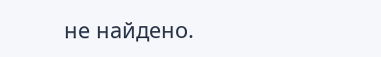не найдено.